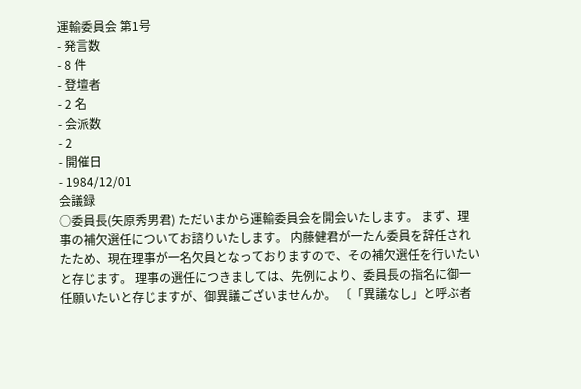運輸委員会 第1号
- 発言数
- 8 件
- 登壇者
- 2 名
- 会派数
- 2
- 開催日
- 1984/12/01
会議録
○委員長(矢原秀男君) ただいまから運輸委員会を開会いたします。 まず、理事の補欠選任についてお諮りいたします。 内藤健君が一たん委員を辞任されたため、現在理事が一名欠員となっておりますので、その補欠選任を行いたいと存じます。 理事の選任につきましては、先例により、委員長の指名に御一任願いたいと存じますが、御異議ございませんか。 〔「異議なし」と呼ぶ者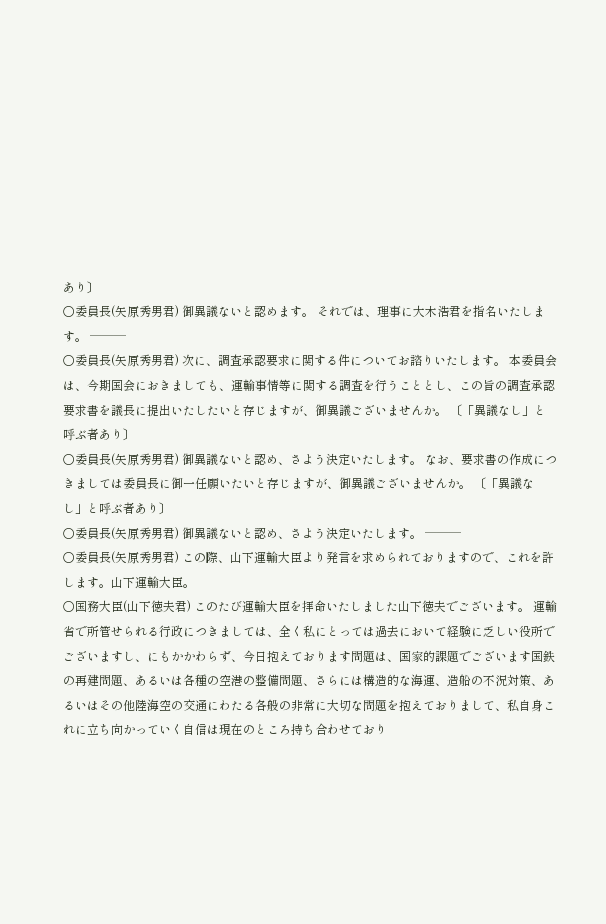あり〕
○委員長(矢原秀男君) 御異議ないと認めます。 それでは、理事に大木浩君を指名いたします。 ───
○委員長(矢原秀男君) 次に、調査承認要求に関する件についてお諮りいたします。 本委員会は、今期国会におきましても、運輸事情等に関する調査を行うこととし、この旨の調査承認要求書を議長に提出いたしたいと存じますが、御異議ございませんか。 〔「異議なし」と呼ぶ者あり〕
○委員長(矢原秀男君) 御異議ないと認め、さよう決定いたします。 なお、要求書の作成につきましては委員長に御一任願いたいと存じますが、御異議ございませんか。 〔「異議なし」と呼ぶ者あり〕
○委員長(矢原秀男君) 御異議ないと認め、さよう決定いたします。 ───
○委員長(矢原秀男君) この際、山下運輸大臣より発言を求められておりますので、これを許します。山下運輸大臣。
○国務大臣(山下徳夫君) このたび運輸大臣を拝命いたしました山下徳夫でございます。 運輸省で所管せられる行政につきましては、全く私にとっては過去において経験に乏しい役所でございますし、にもかかわらず、今日抱えております問題は、国家的課題でございます国鉄の再建問題、あるいは各種の空港の整備問題、さらには構造的な海運、造船の不況対策、あるいはその他陸海空の交通にわたる各般の非常に大切な問題を抱えておりまして、私自身これに立ち向かっていく自信は現在のところ持ち合わせており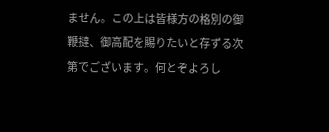ません。この上は皆様方の格別の御鞭撻、御高配を賜りたいと存ずる次第でございます。何とぞよろし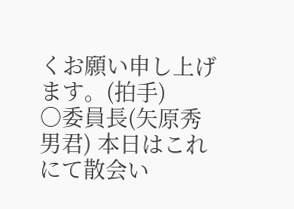くお願い申し上げます。(拍手)
○委員長(矢原秀男君) 本日はこれにて散会い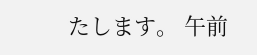たします。 午前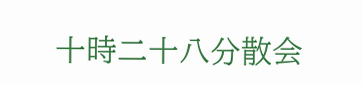十時二十八分散会